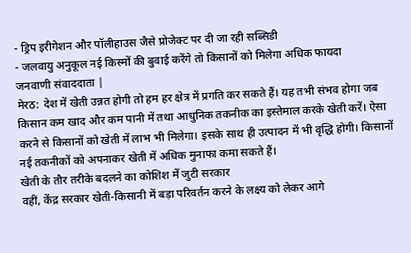- ड्रिप इरीगेशन और पॉलीहाउस जैसे प्रोजेक्ट पर दी जा रही सब्सिडी
- जलवायु अनुकूल नई किस्मों की बुवाई करेंगे तो किसानों को मिलेगा अधिक फायदा
जनवाणी संवाददाता |
मेरठ: देश में खेती उन्नत होगी तो हम हर क्षेत्र में प्रगति कर सकते हैं। यह तभी संभव होगा जब किसान कम खाद और कम पानी में तथा आधुनिक तकनीक का इस्तेमाल करके खेती करें। ऐसा करने से किसानों को खेती में लाभ भी मिलेगा। इसके साथ ही उत्पादन में भी वृद्धि होगी। किसानों नई तकनीकों को अपनाकर खेती में अधिक मुनाफा कमा सकते हैं।
खेती के तौर तरीके बदलने का कोशिश में जुटी सरकार
वहीं, केंद्र सरकार खेती-किसानी में बड़ा परिवर्तन करने के लक्ष्य को लेकर आगे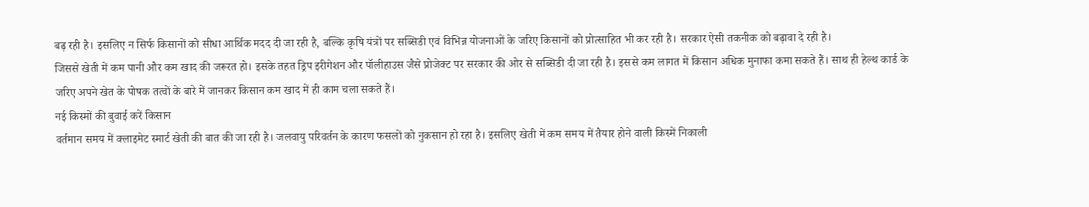बढ़ रही है। इसलिए न सिर्फ किसानों को सीधा आर्थिक मदद दी जा रही है, बल्कि कृषि यंत्रों पर सब्सिडी एवं विभिन्न योजनाओं के जरिए किसानों को प्रोत्साहित भी कर रही है। सरकार ऐसी तकनीक को बढ़ावा दे रही है।
जिससे खेती में कम पानी और कम खाद की जरूरत हो। इसके तहत ड्रिप इरीगेशन और पॉलीहाउस जैसे प्रोजेक्ट पर सरकार की ओर से सब्सिडी दी जा रही है। इससे कम लागत में किसान अधिक मुनाफा कमा सकते हैं। साथ ही हेल्थ कार्ड के जरिए अपने खेत के पोषक तत्वों के बारे में जानकर किसान कम खाद में ही काम चला सकते हैं।
नई किस्मों की बुवाई करें किसान
वर्तमान समय में क्लाइमेट स्मार्ट खेती की बात की जा रही है। जलवायु परिवर्तन के कारण फसलों को नुकसान हो रहा है। इसलिए खेती में कम समय में तैयार होने वाली किस्में निकाली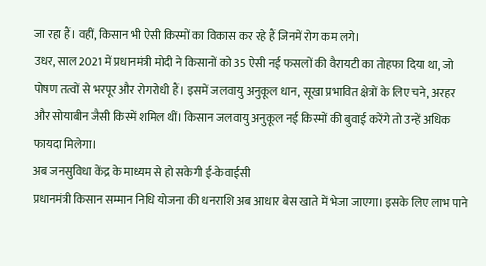जा रहा हैं। वहीं, किसान भी ऐसी किस्मों का विकास कर रहे हैं जिनमें रोग कम लगे।
उधर, साल 2021 में प्रधानमंत्री मोदी ने किसानों को 35 ऐसी नई फसलों की वैरायटी का तोहफा दिया था, जो पोषण तत्वों से भरपूर और रोगरोधी हैं। इसमें जलवायु अनुकूल धान, सूखा प्रभावित क्षेत्रों के लिए चने, अरहर और सोयाबीन जैसी किस्में शमिल थीं। किसान जलवायु अनुकूल नई किस्मों की बुवाई करेंगे तो उन्हें अधिक फायदा मिलेगा।
अब जनसुविधा केंद्र के माध्यम से हो सकेगी ई-केवाईसी
प्रधानमंत्री किसान सम्मान निधि योजना की धनराशि अब आधार बेस खाते में भेजा जाएगा। इसके लिए लाभ पाने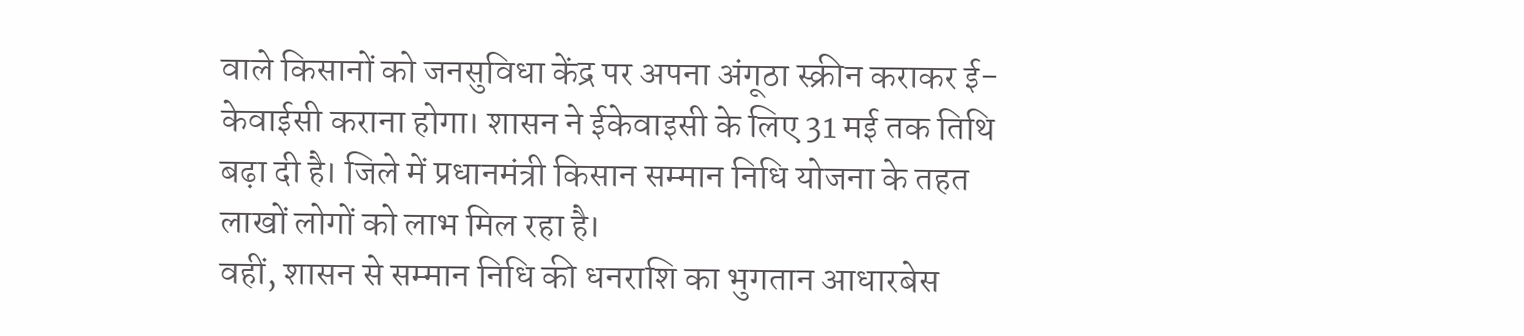वाले किसानों को जनसुविधा केंद्र पर अपना अंगूठा स्क्रीन कराकर ई-केवाईसी कराना होगा। शासन ने ईकेवाइसी के लिए 31 मई तक तिथि बढ़ा दी है। जिले में प्रधानमंत्री किसान सम्मान निधि योजना के तहत लाखों लोगों को लाभ मिल रहा है।
वहीं, शासन से सम्मान निधि की धनराशि का भुगतान आधारबेस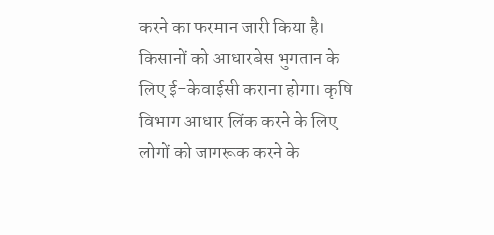करने का फरमान जारी किया है। किसानों को आधारबेस भुगतान के लिए ई-केवाईसी कराना होगा। कृषि विभाग आधार लिंक करने के लिए लोगों को जागरूक करने के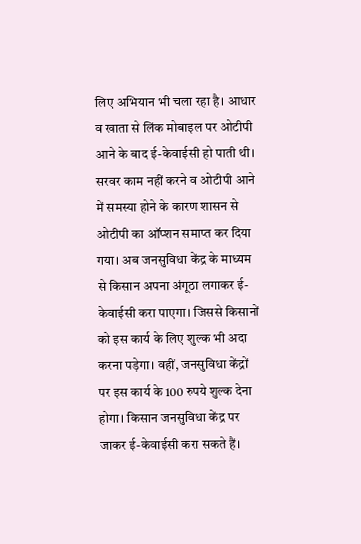लिए अभियान भी चला रहा है। आधार व खाता से लिंक मोबाइल पर ओटीपी आने के बाद ई-केवाईसी हो पाती थी।
सरवर काम नहीं करने व ओटीपी आने में समस्या होने के कारण शासन से ओटीपी का ऑप्शन समाप्त कर दिया गया। अब जनसुविधा केंद्र के माध्यम से किसान अपना अंगूठा लगाकर ई-केवाईसी करा पाएगा। जिससे किसानों को इस कार्य के लिए शुल्क भी अदा करना पड़ेगा। वहीं, जनसुविधा केंद्रों पर इस कार्य के 100 रुपये शुल्क देना होगा। किसान जनसुविधा केंद्र पर जाकर ई-केवाईसी करा सकते हैं।